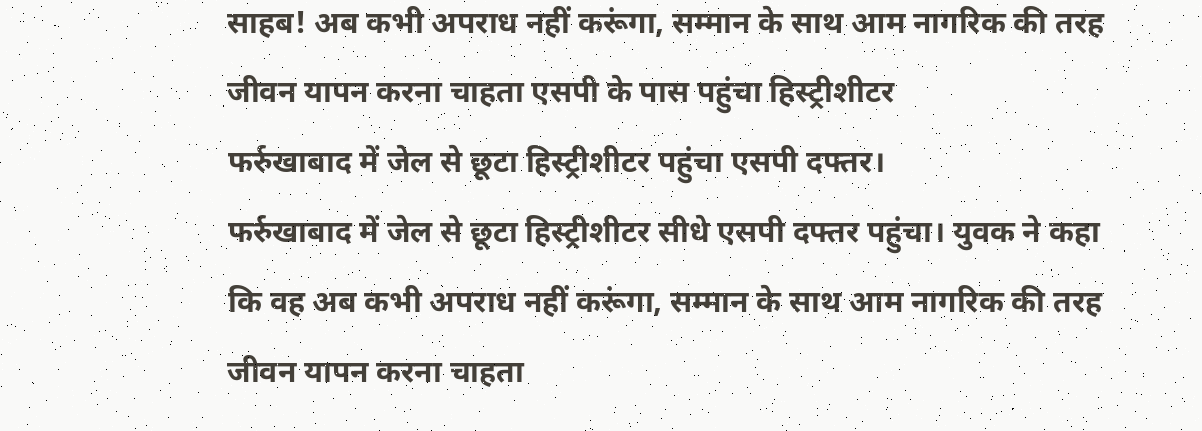साहब! अब कभी अपराध नहीं करूंगा, सम्मान के साथ आम नागरिक की तरह जीवन यापन करना चाहता एसपी के पास पहुंचा हिस्ट्रीशीटर
फर्रुखाबाद में जेल से छूटा हिस्ट्रीशीटर पहुंचा एसपी दफ्तर।
फर्रुखाबाद में जेल से छूटा हिस्ट्रीशीटर सीधे एसपी दफ्तर पहुंचा। युवक ने कहा कि वह अब कभी अपराध नहीं करूंगा, सम्मान के साथ आम नागरिक की तरह जीवन यापन करना चाहता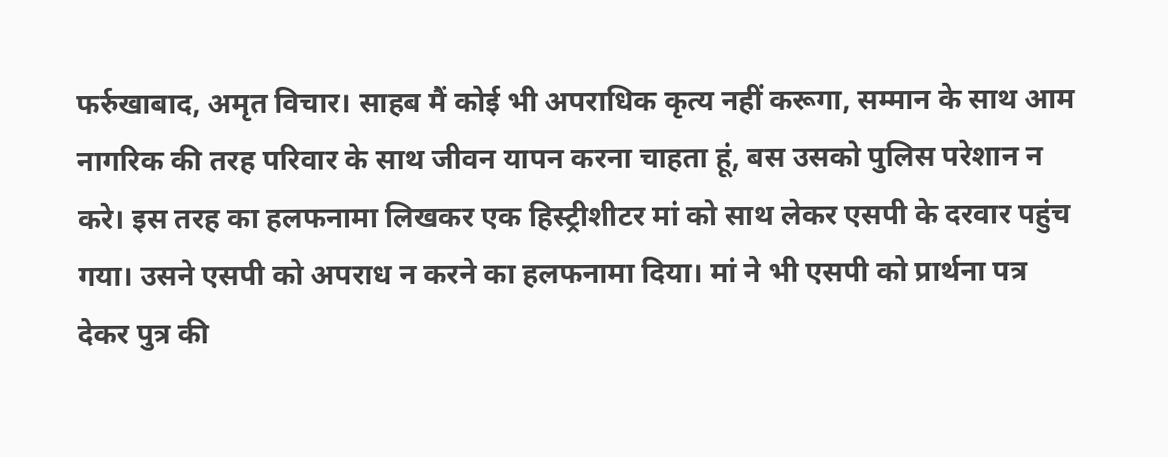फर्रुखाबाद, अमृत विचार। साहब मैं कोई भी अपराधिक कृत्य नहीं करूगा, सम्मान के साथ आम नागरिक की तरह परिवार के साथ जीवन यापन करना चाहता हूं, बस उसको पुलिस परेशान न करे। इस तरह का हलफनामा लिखकर एक हिस्ट्रीशीटर मां को साथ लेकर एसपी के दरवार पहुंच गया। उसने एसपी को अपराध न करने का हलफनामा दिया। मां ने भी एसपी को प्रार्थना पत्र देकर पुत्र की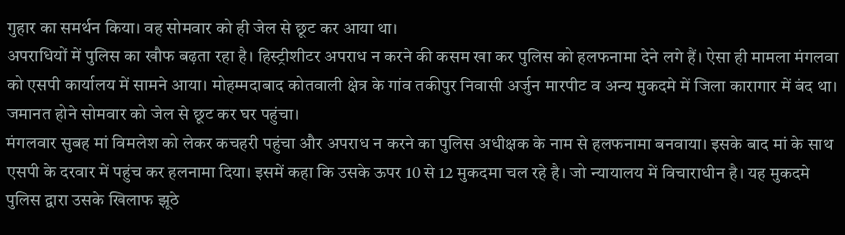गुहार का समर्थन किया। वह सोमवार को ही जेल से छूट कर आया था।
अपराधियों में पुलिस का खौफ बढ़ता रहा है। हिस्ट्रीशीटर अपराध न करने की कसम खा कर पुलिस को हलफनामा देने लगे हैं। ऐसा ही मामला मंगलवा को एसपी कार्यालय में सामने आया। मोहम्मदाबाद कोतवाली क्षेत्र के गांव तकीपुर निवासी अर्जुन मारपीट व अन्य मुकदमे में जिला कारागार में बंद था। जमानत होने सोमवार को जेल से छूट कर घर पहुंचा।
मंगलवार सुबह मां विमलेश को लेकर कचहरी पहुंचा और अपराध न करने का पुलिस अधीक्षक के नाम से हलफनामा बनवाया। इसके बाद मां के साथ एसपी के दरवार में पहुंच कर हलनामा दिया। इसमें कहा कि उसके ऊपर 10 से 12 मुकदमा चल रहे है। जो न्यायालय में विचाराधीन है। यह मुकदमे पुलिस द्वारा उसके खिलाफ झूठे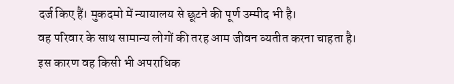दर्ज किए हैं। मुकदमो में न्यायालय से छूटने की पूर्ण उम्मीद भी है।
वह परिवार के साथ सामान्य लोगों की तरह आम जीवन व्यतीत करना चाहता है। इस कारण वह किसी भी अपराधिक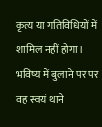कृत्य या गतिविधियों में शामिल नहीं होगा। भविष्य में बुलाने पर पर वह स्वयं थाने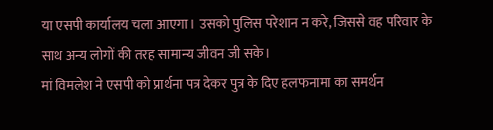या एसपी कार्यालय चला आएगा। उसको पुलिस परेशान न करे, जिससे वह परिवार के साथ अन्य लोगों की तरह सामान्य जीवन जी सके।
मां विमलेश ने एसपी को प्रार्थना पत्र देकर पुत्र के दिए हलफनामा का समर्थन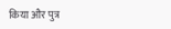किया और पुत्र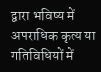द्वारा भविष्य में अपराधिक कृत्य या गतिविधियों में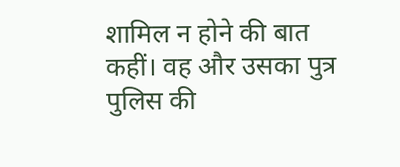शामिल न होने की बात कहीं। वह और उसका पुत्र पुलिस की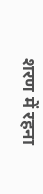शरण में रहना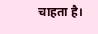चाहता है।